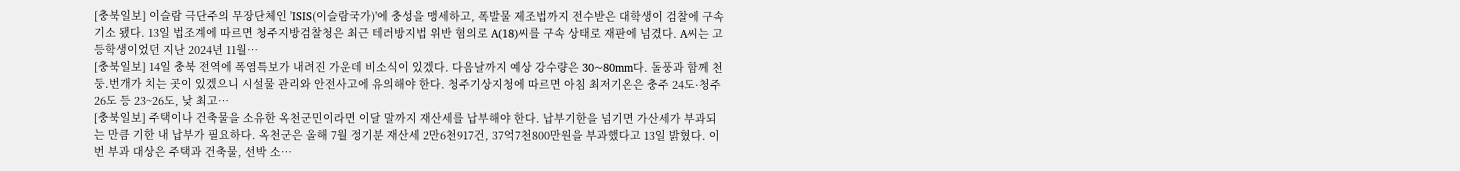[충북일보] 이슬람 극단주의 무장단체인 'ISIS(이슬람국가)'에 충성을 맹세하고, 폭발물 제조법까지 전수받은 대학생이 검찰에 구속기소 됐다. 13일 법조계에 따르면 청주지방검찰청은 최근 테러방지법 위반 혐의로 A(18)씨를 구속 상태로 재판에 넘겼다. A씨는 고등학생이었던 지난 2024년 11월…
[충북일보] 14일 충북 전역에 폭염특보가 내려진 가운데 비소식이 있겠다. 다음날까지 예상 강수량은 30~80mm다. 돌풍과 함께 천둥.번개가 치는 곳이 있겠으니 시설물 관리와 안전사고에 유의해야 한다. 청주기상지청에 따르면 아침 최저기온은 충주 24도·청주 26도 등 23~26도, 낮 최고…
[충북일보] 주택이나 건축물을 소유한 옥천군민이라면 이달 말까지 재산세를 납부해야 한다. 납부기한을 넘기면 가산세가 부과되는 만큼 기한 내 납부가 필요하다. 옥천군은 올해 7월 정기분 재산세 2만6천917건, 37억7천800만원을 부과했다고 13일 밝혔다. 이번 부과 대상은 주택과 건축물, 선박 소…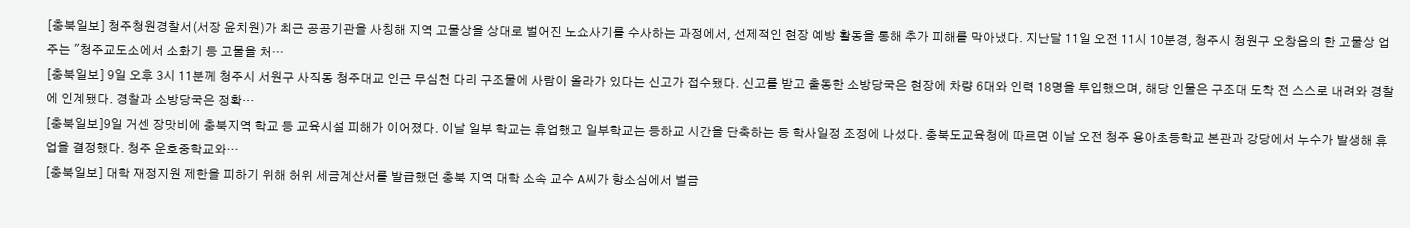[충북일보] 청주청원경찰서(서장 윤치원)가 최근 공공기관을 사칭해 지역 고물상을 상대로 벌어진 노쇼사기를 수사하는 과정에서, 선제적인 현장 예방 활동을 통해 추가 피해를 막아냈다. 지난달 11일 오전 11시 10분경, 청주시 청원구 오창읍의 한 고물상 업주는 "청주교도소에서 소화기 등 고물을 처…
[충북일보] 9일 오후 3시 11분께 청주시 서원구 사직동 청주대교 인근 무심천 다리 구조물에 사람이 올라가 있다는 신고가 접수됐다. 신고를 받고 출동한 소방당국은 현장에 차량 6대와 인력 18명을 투입했으며, 해당 인물은 구조대 도착 전 스스로 내려와 경찰에 인계됐다. 경찰과 소방당국은 정확…
[충북일보]9일 거센 장맛비에 충북지역 학교 등 교육시설 피해가 이어졌다. 이날 일부 학교는 휴업했고 일부학교는 등하교 시간을 단축하는 등 학사일정 조정에 나섰다. 충북도교육청에 따르면 이날 오전 청주 용아초등학교 본관과 강당에서 누수가 발생해 휴업을 결정했다. 청주 운호중학교와…
[충북일보] 대학 재정지원 제한을 피하기 위해 허위 세금계산서를 발급했던 충북 지역 대학 소속 교수 A씨가 항소심에서 벌금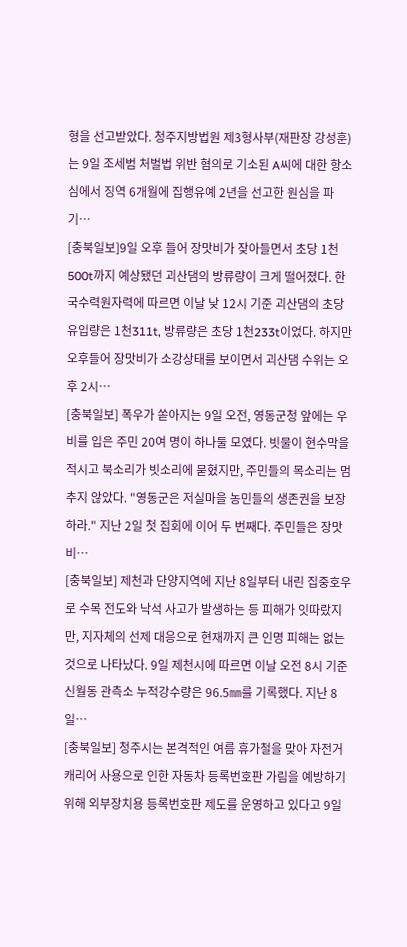형을 선고받았다. 청주지방법원 제3형사부(재판장 강성훈)는 9일 조세범 처벌법 위반 혐의로 기소된 A씨에 대한 항소심에서 징역 6개월에 집행유예 2년을 선고한 원심을 파기…
[충북일보]9일 오후 들어 장맛비가 잦아들면서 초당 1천500t까지 예상됐던 괴산댐의 방류량이 크게 떨어졌다. 한국수력원자력에 따르면 이날 낮 12시 기준 괴산댐의 초당 유입량은 1천311t, 방류량은 초당 1천233t이었다. 하지만 오후들어 장맛비가 소강상태를 보이면서 괴산댐 수위는 오후 2시…
[충북일보] 폭우가 쏟아지는 9일 오전, 영동군청 앞에는 우비를 입은 주민 20여 명이 하나둘 모였다. 빗물이 현수막을 적시고 북소리가 빗소리에 묻혔지만, 주민들의 목소리는 멈추지 않았다. "영동군은 저실마을 농민들의 생존권을 보장하라." 지난 2일 첫 집회에 이어 두 번째다. 주민들은 장맛비…
[충북일보] 제천과 단양지역에 지난 8일부터 내린 집중호우로 수목 전도와 낙석 사고가 발생하는 등 피해가 잇따랐지만, 지자체의 선제 대응으로 현재까지 큰 인명 피해는 없는 것으로 나타났다. 9일 제천시에 따르면 이날 오전 8시 기준 신월동 관측소 누적강수량은 96.5㎜를 기록했다. 지난 8일…
[충북일보] 청주시는 본격적인 여름 휴가철을 맞아 자전거캐리어 사용으로 인한 자동차 등록번호판 가림을 예방하기 위해 외부장치용 등록번호판 제도를 운영하고 있다고 9일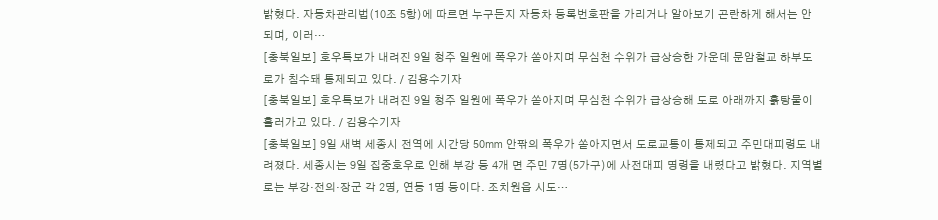밝혔다. 자동차관리법(10조 5항)에 따르면 누구든지 자동차 등록번호판을 가리거나 알아보기 곤란하게 해서는 안 되며, 이러…
[충북일보] 호우특보가 내려진 9일 청주 일원에 폭우가 쏟아지며 무심천 수위가 급상승한 가운데 문암철교 하부도로가 침수돼 통제되고 있다. / 김용수기자
[충북일보] 호우특보가 내려진 9일 청주 일원에 폭우가 쏟아지며 무심천 수위가 급상승해 도로 아래까지 흙탕물이 흘러가고 있다. / 김용수기자
[충북일보] 9일 새벽 세종시 전역에 시간당 50㎜ 안팎의 폭우가 쏟아지면서 도로교통이 통제되고 주민대피령도 내려졌다. 세종시는 9일 집중호우로 인해 부강 등 4개 면 주민 7명(5가구)에 사전대피 명령을 내렸다고 밝혔다. 지역별로는 부강·전의·장군 각 2명, 연동 1명 등이다. 조치원읍 시도…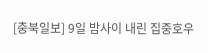[충북일보] 9일 밤사이 내린 집중호우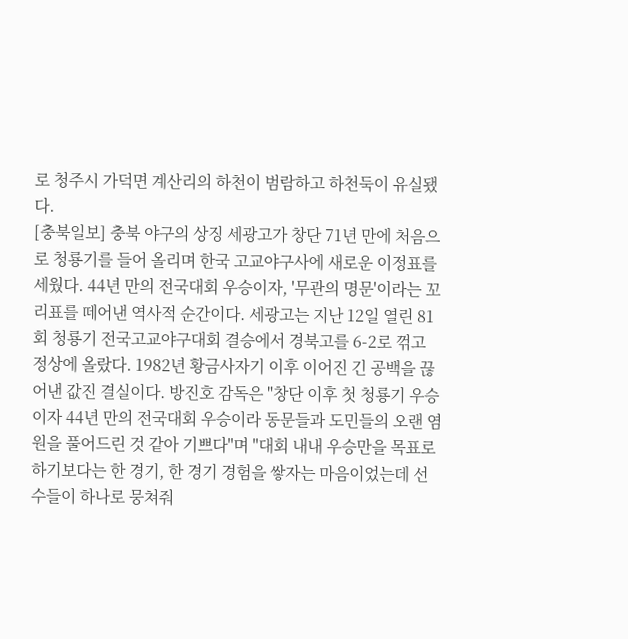로 청주시 가덕면 계산리의 하천이 범람하고 하천둑이 유실됐다.
[충북일보] 충북 야구의 상징 세광고가 창단 71년 만에 처음으로 청룡기를 들어 올리며 한국 고교야구사에 새로운 이정표를 세웠다. 44년 만의 전국대회 우승이자, '무관의 명문'이라는 꼬리표를 떼어낸 역사적 순간이다. 세광고는 지난 12일 열린 81회 청룡기 전국고교야구대회 결승에서 경북고를 6-2로 꺾고 정상에 올랐다. 1982년 황금사자기 이후 이어진 긴 공백을 끊어낸 값진 결실이다. 방진호 감독은 "창단 이후 첫 청룡기 우승이자 44년 만의 전국대회 우승이라 동문들과 도민들의 오랜 염원을 풀어드린 것 같아 기쁘다"며 "대회 내내 우승만을 목표로 하기보다는 한 경기, 한 경기 경험을 쌓자는 마음이었는데 선수들이 하나로 뭉쳐줘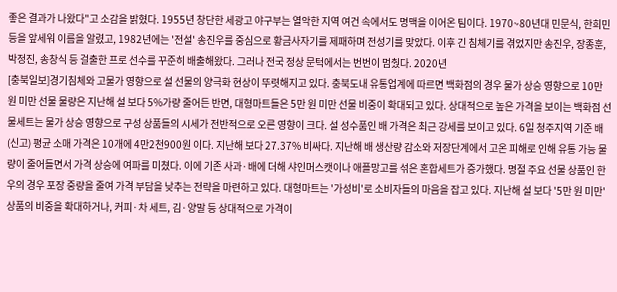좋은 결과가 나왔다"고 소감을 밝혔다. 1955년 창단한 세광고 야구부는 열악한 지역 여건 속에서도 명맥을 이어온 팀이다. 1970~80년대 민문식, 한희민 등을 앞세워 이름을 알렸고, 1982년에는 '전설' 송진우를 중심으로 황금사자기를 제패하며 전성기를 맞았다. 이후 긴 침체기를 겪었지만 송진우, 장종훈, 박정진, 송창식 등 걸출한 프로 선수를 꾸준히 배출해왔다. 그러나 전국 정상 문턱에서는 번번이 멈췄다. 2020년
[충북일보]경기침체와 고물가 영향으로 설 선물의 양극화 현상이 뚜렷해지고 있다. 충북도내 유통업계에 따르면 백화점의 경우 물가 상승 영향으로 10만 원 미만 선물 물량은 지난해 설 보다 5%가량 줄어든 반면, 대형마트들은 5만 원 미만 선물 비중이 확대되고 있다. 상대적으로 높은 가격을 보이는 백화점 선물세트는 물가 상승 영향으로 구성 상품들의 시세가 전반적으로 오른 영향이 크다. 설 성수품인 배 가격은 최근 강세를 보이고 있다. 6일 청주지역 기준 배(신고) 평균 소매 가격은 10개에 4만2천900원 이다. 지난해 보다 27.37% 비싸다. 지난해 배 생산량 감소와 저장단계에서 고온 피해로 인해 유통 가능 물량이 줄어들면서 가격 상승에 여파를 미쳤다. 이에 기존 사과·배에 더해 샤인머스캣이나 애플망고를 섞은 혼합세트가 증가했다. 명절 주요 선물 상품인 한우의 경우 포장 중량을 줄여 가격 부담을 낮추는 전략을 마련하고 있다. 대형마트는 '가성비'로 소비자들의 마음을 잡고 있다. 지난해 설 보다 '5만 원 미만' 상품의 비중을 확대하거나, 커피·차 세트, 김·양말 등 상대적으로 가격이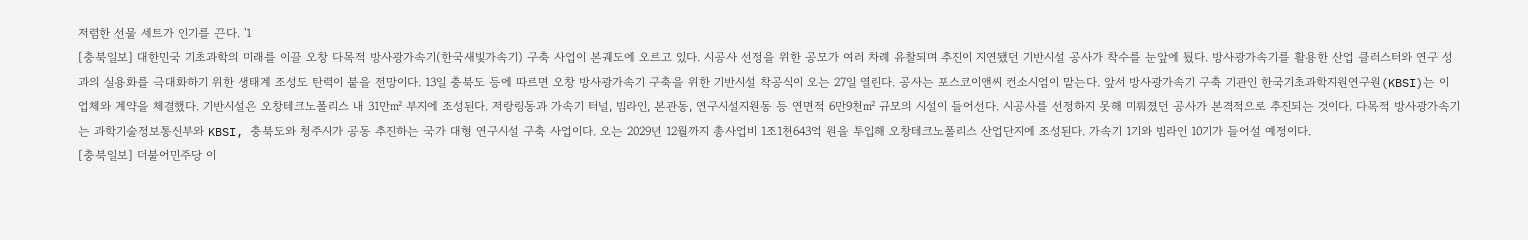저렴한 선물 세트가 인기를 끈다. '1
[충북일보] 대한민국 기초과학의 미래를 이끌 오창 다목적 방사광가속기(한국새빛가속기) 구축 사업이 본궤도에 오르고 있다. 시공사 선정을 위한 공모가 여러 차례 유찰되며 추진이 지연됐던 기반시설 공사가 착수를 눈앞에 뒀다. 방사광가속기를 활용한 산업 클러스터와 연구 성과의 실용화를 극대화하기 위한 생태계 조성도 탄력이 붙을 전망이다. 13일 충북도 등에 따르면 오창 방사광가속기 구축을 위한 기반시설 착공식이 오는 27일 열린다. 공사는 포스코이앤씨 컨소시엄이 맡는다. 앞서 방사광가속기 구축 기관인 한국기초과학지원연구원(KBSI)는 이 업체와 계약을 체결했다. 기반시설은 오창테크노폴리스 내 31만㎡ 부지에 조성된다. 저랑링동과 가속기 터널, 빔라인, 본관동, 연구시설지원동 등 연면적 6만9천㎡ 규모의 시설이 들어선다. 시공사를 선정하지 못해 미뤄졌던 공사가 본격적으로 추진되는 것이다. 다목적 방사광가속기는 과학기술정보통신부와 KBSI, 충북도와 청주시가 공동 추진하는 국가 대형 연구시설 구축 사업이다. 오는 2029년 12월까지 총사업비 1조1천643억 원을 투입해 오창테크노폴리스 산업단지에 조성된다. 가속기 1기와 빔라인 10기가 들어설 예정이다.
[충북일보] 더불어민주당 이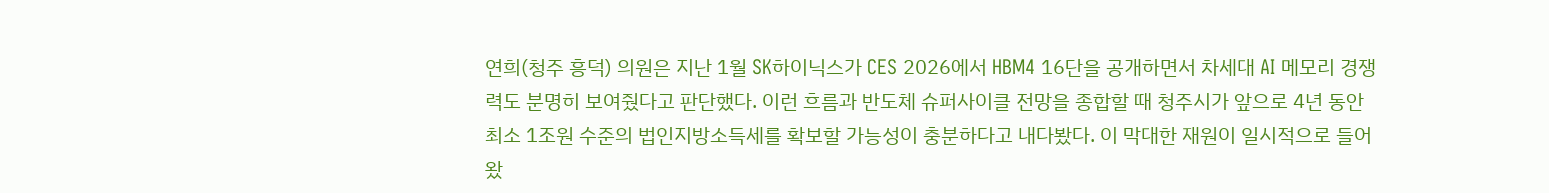연희(청주 흥덕) 의원은 지난 1월 SK하이닉스가 CES 2026에서 HBM4 16단을 공개하면서 차세대 AI 메모리 경쟁력도 분명히 보여줬다고 판단했다. 이런 흐름과 반도체 슈퍼사이클 전망을 종합할 때 청주시가 앞으로 4년 동안 최소 1조원 수준의 법인지방소득세를 확보할 가능성이 충분하다고 내다봤다. 이 막대한 재원이 일시적으로 들어왔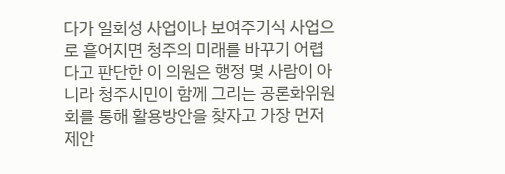다가 일회성 사업이나 보여주기식 사업으로 흩어지면 청주의 미래를 바꾸기 어렵다고 판단한 이 의원은 행정 몇 사람이 아니라 청주시민이 함께 그리는 공론화위원회를 통해 활용방안을 찾자고 가장 먼저 제안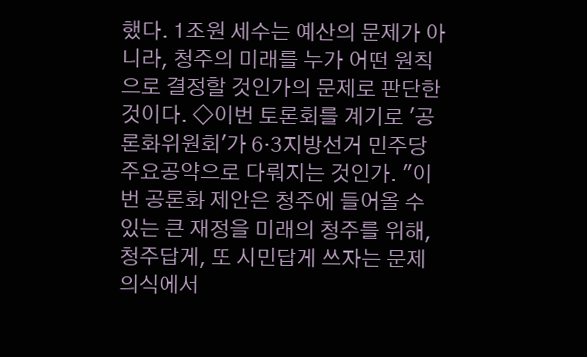했다. 1조원 세수는 예산의 문제가 아니라, 청주의 미래를 누가 어떤 원칙으로 결정할 것인가의 문제로 판단한 것이다. ◇이번 토론회를 계기로 '공론화위원회'가 6·3지방선거 민주당 주요공약으로 다뤄지는 것인가. "이번 공론화 제안은 청주에 들어올 수 있는 큰 재정을 미래의 청주를 위해, 청주답게, 또 시민답게 쓰자는 문제의식에서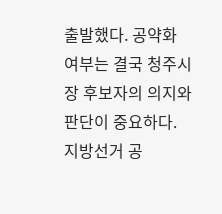출발했다. 공약화 여부는 결국 청주시장 후보자의 의지와 판단이 중요하다. 지방선거 공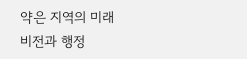약은 지역의 미래 비전과 행정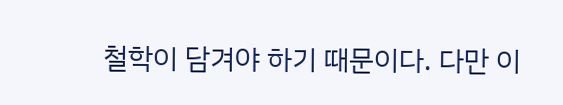철학이 담겨야 하기 때문이다. 다만 이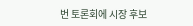번 토론회에 시장 후보